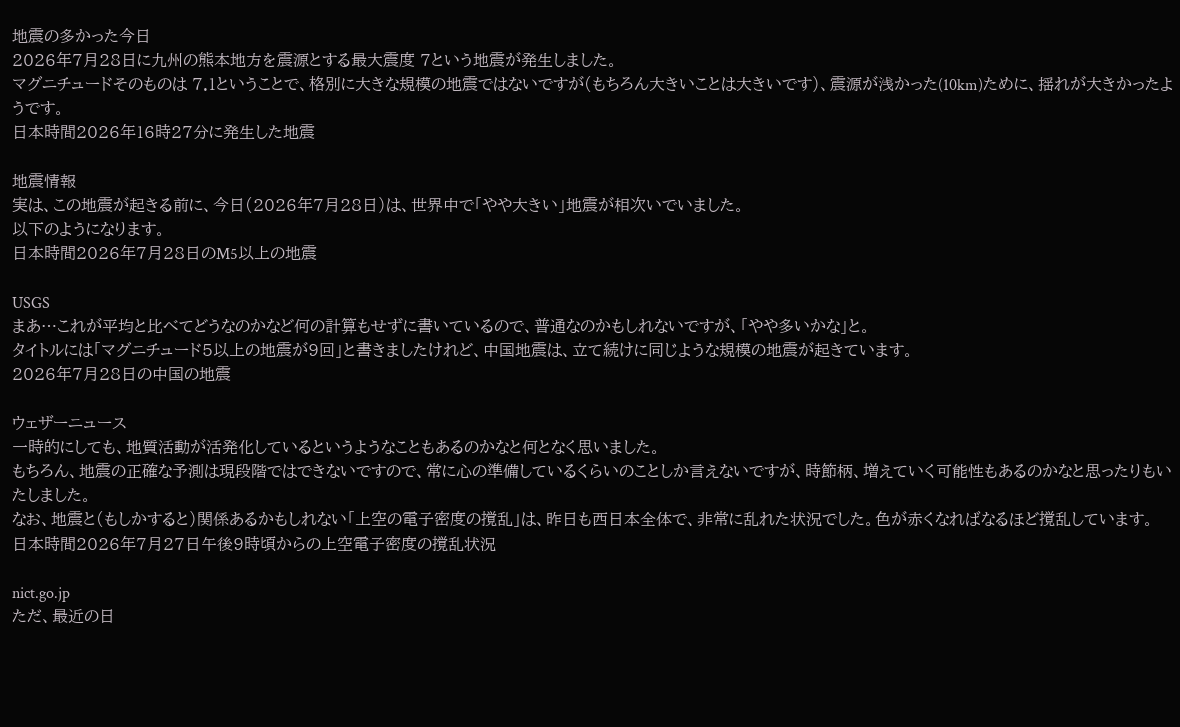地震の多かった今日
2026年7月28日に九州の熊本地方を震源とする最大震度 7という地震が発生しました。
マグニチュードそのものは 7.1ということで、格別に大きな規模の地震ではないですが(もちろん大きいことは大きいです)、震源が浅かった(10km)ために、揺れが大きかったようです。
日本時間2026年16時27分に発生した地震

地震情報
実は、この地震が起きる前に、今日(2026年7月28日)は、世界中で「やや大きい」地震が相次いでいました。
以下のようになります。
日本時間2026年7月28日のM5以上の地震

USGS
まあ…これが平均と比べてどうなのかなど何の計算もせずに書いているので、普通なのかもしれないですが、「やや多いかな」と。
タイトルには「マグニチュード5以上の地震が9回」と書きましたけれど、中国地震は、立て続けに同じような規模の地震が起きています。
2026年7月28日の中国の地震

ウェザーニュース
一時的にしても、地質活動が活発化しているというようなこともあるのかなと何となく思いました。
もちろん、地震の正確な予測は現段階ではできないですので、常に心の準備しているくらいのことしか言えないですが、時節柄、増えていく可能性もあるのかなと思ったりもいたしました。
なお、地震と(もしかすると)関係あるかもしれない「上空の電子密度の撹乱」は、昨日も西日本全体で、非常に乱れた状況でした。色が赤くなればなるほど撹乱しています。
日本時間2026年7月27日午後9時頃からの上空電子密度の撹乱状況

nict.go.jp
ただ、最近の日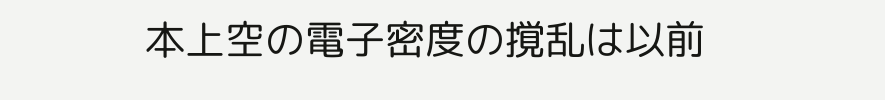本上空の電子密度の撹乱は以前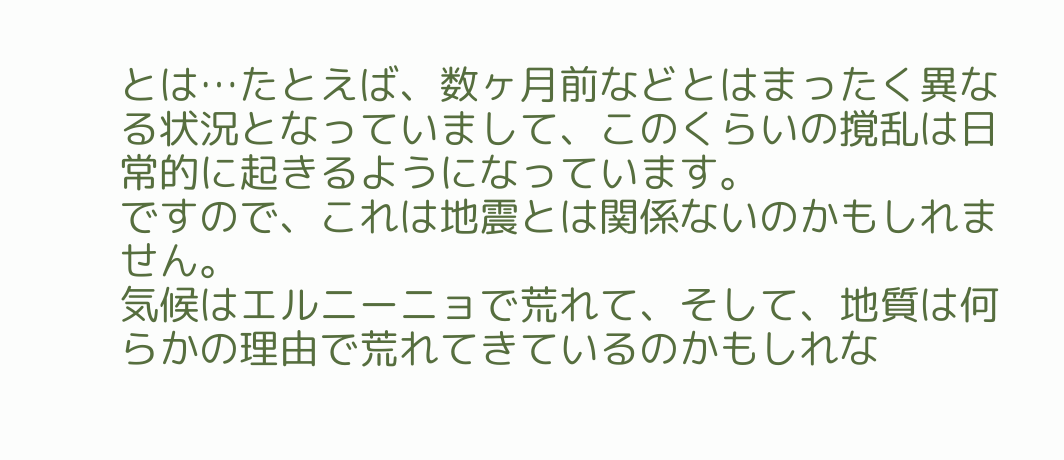とは…たとえば、数ヶ月前などとはまったく異なる状況となっていまして、このくらいの撹乱は日常的に起きるようになっています。
ですので、これは地震とは関係ないのかもしれません。
気候はエルニーニョで荒れて、そして、地質は何らかの理由で荒れてきているのかもしれな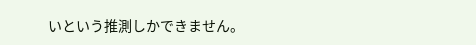いという推測しかできません。